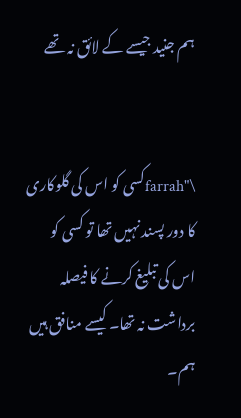ہم جنید جیسے کے لائق نہ تھے


\"farrahکسی کو اس کی گلوکاری کا دور پسند نہیں تھا تو کسی کو اس کی تبلیغ کرنے کا فیصلہ برداشت نہ تھا۔ کیسے منافق ہیں ہم۔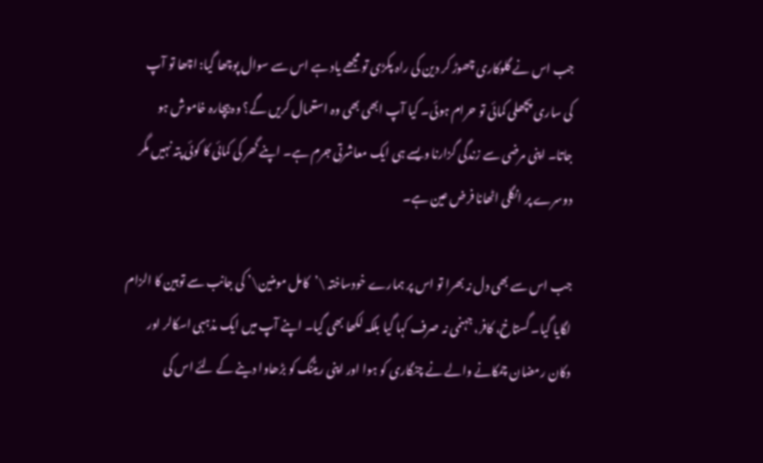جب اس نے گلوکاری چھوڑ کر دین کی راہ پکڑی تو مجھے یاد ہے اس سے سوال پوچھا گیا: اچھا تو آپ کی ساری پچھلی کمائی تو حرام ہوئی۔ کیا آپ ابھی بھی وہ استعمال کریں گے؟ وہ بیچارہ خاموش ہو جاتا۔ اپنی مرضی سے زندگی گزارنا ویسے ہی ایک معاشرتی جرم ہے۔ اپنے گھر کی کمائی کا کوئی پتہ نہیں مگر دوسرے پر انگلی اٹھانا فرض عین ہے۔

جب اس سے بھی دل نہ بھرا تو اس پر ہمارے خودساختہ \’کامل مومنین\’ کی جانب سے توہین کا الزام لگایا گیا۔ گستاخ، کافر، جہنمی نہ صرف کہا گیا بلکہ لکھا بھی گیا۔ اپنے آپ میں ایک مذہبی اسکالر اور دکان رمضان چمکانے والے نے چنگاری کو ہوا اور اپنی ریٹنگ کو بڑھاوا دینے کے لئے اس کی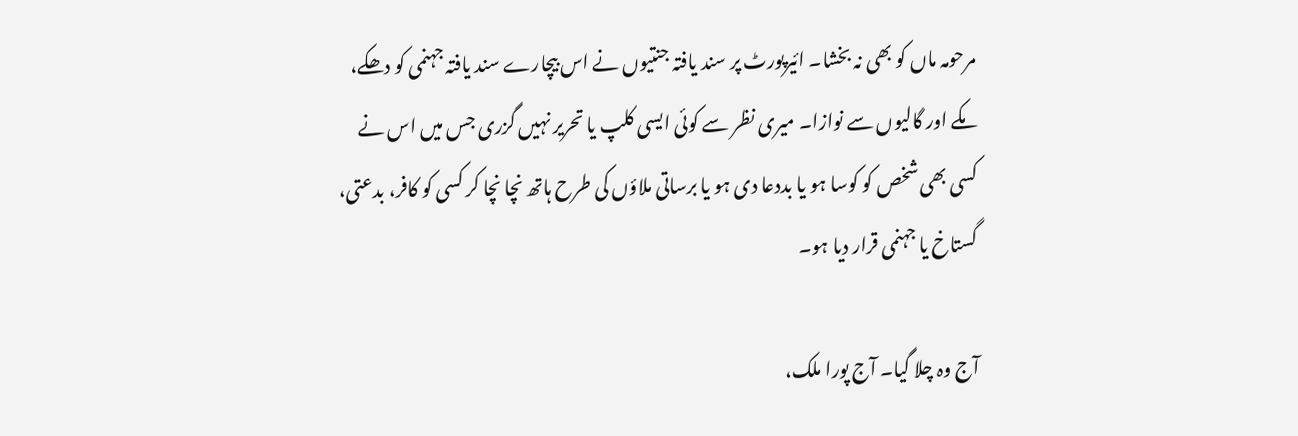مرحومہ ماں کو بھی نہ بخشا۔ ائیرپورٹ پر سند یافتہ جنتیوں نے اس بیچارے سند یافتہ جہنمی کو دھکے، مکے اور گالیوں سے نوازا۔ میری نظر سے کوئی ایسی کلپ یا تحریر نہیں گزری جس میں اس نے کسی بھی شخص کو کوسا ہو یا بددعا دی ہو یا برساتی ملاؤں کی طرح ہاتھ نچا نچا کر کسی کو کافر، بدعتی، گستاخ یا جہنمی قرار دیا ہو۔

آج وہ چلا گیا۔ آج پورا ملک،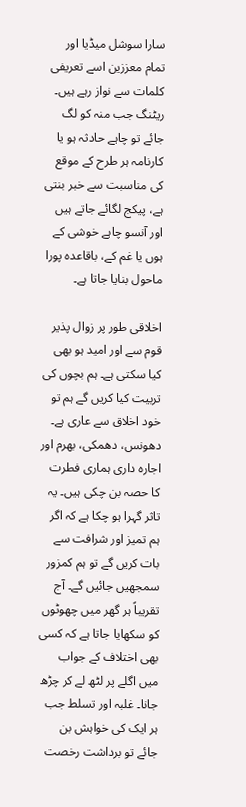سارا سوشل میڈیا اور تمام معززین اسے تعریفی کلمات سے نواز رہے ہیں۔ ریٹنگ جب منہ کو لگ جائے تو چاہے حادثہ ہو یا کارنامہ ہر طرح کے موقع کی مناسبت سے خبر بنتی ہے، پیکج لگائے جاتے ہیں اور آنسو چاہے خوشی کے ہوں یا غم کے، باقاعدہ پورا ماحول بنایا جاتا ہے۔

اخلاقی طور پر زوال پذیر قوم سے اور امید ہو بھی کیا سکتی ہے۔ ہم بچوں کی تربیت کیا کریں گے ہم تو خود اخلاق سے عاری ہے۔ دھونس، دھمکی، بھرم اور اجارہ داری ہماری فطرت کا حصہ بن چکی ہیں۔ یہ تاثر گہرا ہو چکا ہے کہ اگر ہم تمیز اور شرافت سے بات کریں گے تو ہم کمزور سمجھیں جائیں گے۔ آج تقریباً ہر گھر میں چھوٹوں کو سکھایا جاتا ہے کہ کسی بھی اختلاف کے جواب میں اگلے پر لٹھ لے کر چڑھ جانا۔ غلبہ اور تسلط جب ہر ایک کی خواہش بن جائے تو برداشت رخصت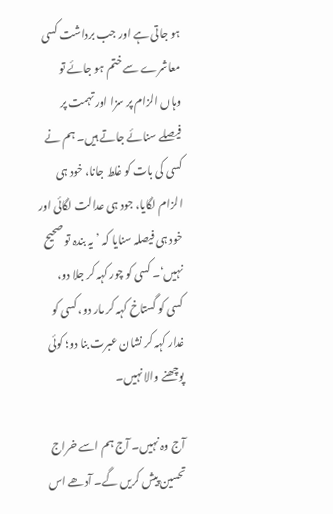ہو جاتی ہے اور جب برداشت کسی معاشرے سے ختم ہو جائے تو وہاں الزام پر سزا اور تہمت پر فیصلے سنائے جاتے ہیں۔ ہم نے کسی کی بات کو غلط جانا، خود ہی الزام لگایا، جود ہی عدالت لگائی اور خود ہی فیصلہ سنایا کہ ’یہ بندہ تو صحیح نہیں‘۔ کسی کو چور کہہ کر جلا دو، کسی کو گستاخ کہہ کر مار دو، کسی کو غدار کہہ کر نشان عبرت بنا دو؛ کوئی پوچھنے والا نہیں۔

آج وہ نہیں۔ آج ہم اسے خراج تحسین پیش کریں گے۔ آدھے اس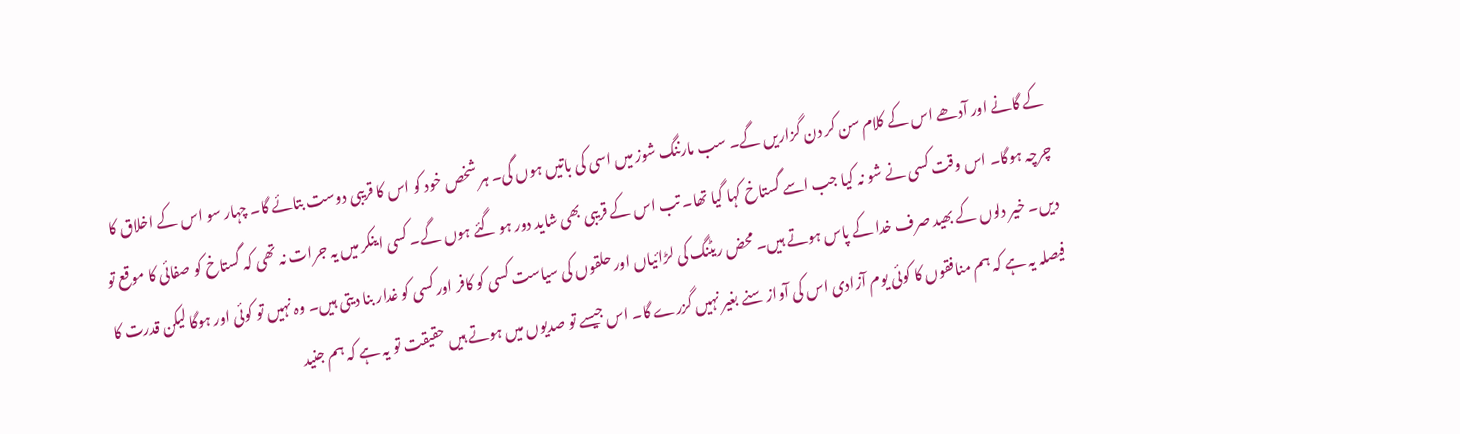کے گانے اور آدھے اس کے کلام سن کر دن گزاریں گے۔ سب مارننگ شوز میں اسی کی باتیں ہوں گی۔ ہر شخص خود کو اس کا قریبی دوست بتائے گا۔ چہار سو اس کے اخلاق کا چرچہ ہوگا۔ اس وقت کسی نے شو نہ کیا جب اسے گستاخ کہا گیا تھا۔ تب اس کے قریبی بھی شاید دور ہو گئے ہوں گے۔ کسی اینکر میں یہ جرات نہ تھی کہ گستاخ کو صفائی کا موقع تو دیں۔ خیر دلوں کے بھید صرف خدا کے پاس ہوتے ہیں۔ محض ریٹنگ کی لڑائیاں اور حلقوں کی سیاست کسی کو کافر اور کسی کو غدار بنا دیتی ہیں۔ وہ نہیں تو کوئی اور ہوگا لیکن قدرت کا فیصلہ یہ ہے کہ ہم منافقوں کا کوئی یوم آزادی اس کی آواز سنے بغیر نہیں گزرے گا۔ اس جیسے تو صدیوں میں ہوتے ہیں حقیقت تو یہ ہے کہ ہم جنید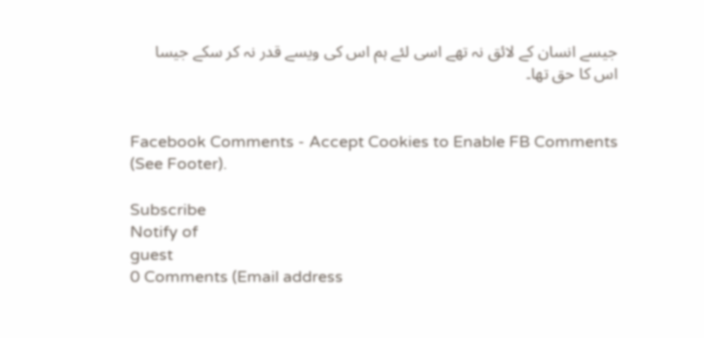جیسے انسان کے لائق نہ تھے اسی لئے ہم اس کی ویسے قدر نہ کر سکے جیسا اس کا حق تھا۔


Facebook Comments - Accept Cookies to Enable FB Comments (See Footer).

Subscribe
Notify of
guest
0 Comments (Email address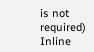is not required)
Inline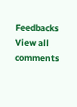Feedbacks
View all comments